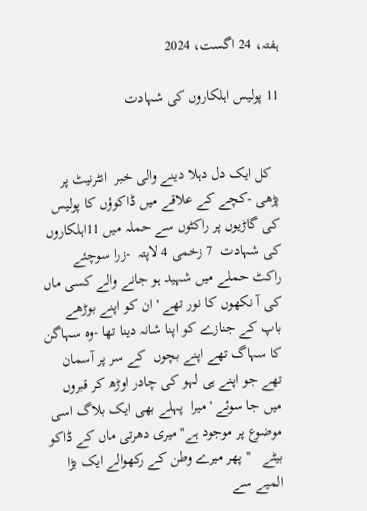ہفتہ، 24 اگست، 2024

11 پولیس اہلکاروں کی شہادت


  کل ایک دل دہلا دینے والی خبر  انٹرنیٹ پر پڑھی -کچے کے علاقے میں ڈاکوؤں کا پولیس کی گاڑیوں پر راکٹوں سے حملہ میں 11اہلکاروں کی شہادت  7 زخمی 4 لاپتہ  -زرا سوچئے راکٹ حملے میں شہید ہو جانے والے کسی ماں  کی آ نکھوں کا نور تھے ' ان کو اپنے بوڑھے باپ کے جنازے کو اپنا شانہ دینا تھا -وہ سہاگن کا سہاگ تھے اپنے بچوں  کے سر پر آسمان تھے جو اپنے ہی لہو کی چادر اوڑھ کر قبروں میں جا سوئے 'میرا  پہلے بھی ایک بلاگ اسی موضوع پر موجود ہے''میری دھرتی ماں کے ڈاکو بیٹے   ''پھر میرے وطن کے رکھوالے ایک بڑا المیے سے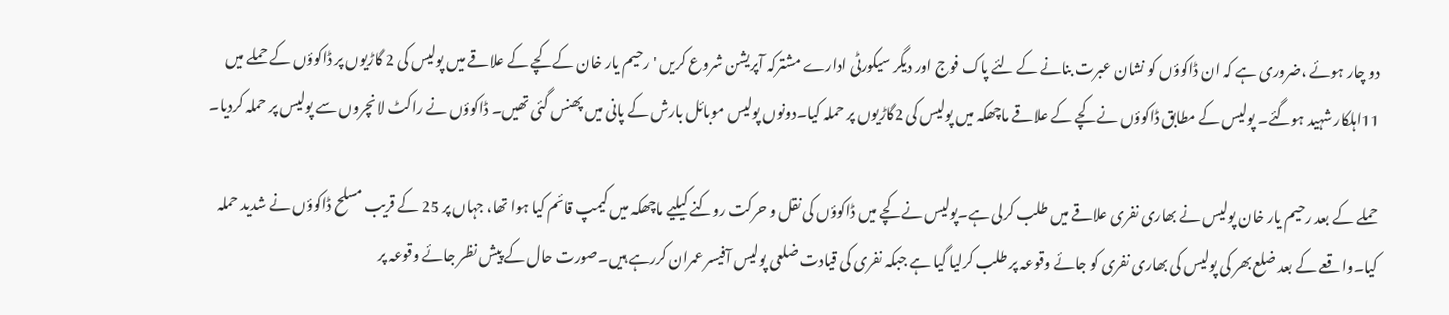دو چار ہوئے ،ضروری ہے کہ ان ڈاکوؤں کو نشان عبرت بنانے کے لئے پاک فوج اور دیگر سیکورٹی ادارے مشترکہ آپریشن شروع کریں 'رحیم یار خان کے کچے کے علاقے میں پولیس کی 2 گاڑیوں پر ڈاکوؤں کے حملے میں 11اہلکار شہید ہوگئے۔ پولیس کے مطابق ڈاکوؤں نے کچے کے علاقے ماچھکہ میں پولیس کی 2گاڑیوں پر حملہ کیا۔دونوں پولیس موبائل بارش کے پانی میں پھنس گئی تھیں۔ ڈاکوؤں نے راکٹ لانچروں سے پولیس پر حملہ کردیا۔

حملے کے بعد رحیم یار خان پولیس نے بھاری نفری علاقے میں طلب کرلی ہے۔پولیس نے کچے میں ڈاکوؤں کی نقل و حرکت روکنے کیلیے ماچھکہ میں کیمپ قائم کیا ہوا تھا، جہاں پر 25 کے قریب مسلح ڈاکوؤں نے شدید حملہ کیا۔واقعے کے بعد ضلع بھر کی پولیس کی بھاری نفری کو جائے وقوعہ پر طلب کرلیا گیا ہے جبکہ نفری کی قیادت ضلعی پولیس آفیسر عمران کررہے ہیں۔صورت حال کے پیش نظر جائے وقوعہ پر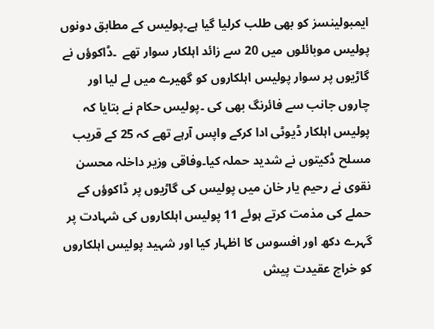ایمبولینسز کو بھی طلب کرلیا گیا ہے۔پولیس کے مطابق دونوں پولیس موبائلوں میں 20 سے زائد اہلکار سوار تھے  ۔ڈاکوؤں نے گاڑیوں پر سوار پولیس اہلکاروں کو گھیرے میں لے لیا اور چاروں جانب سے فائرنگ بھی کی ۔پولیس حکام نے بتایا کہ پولیس اہلکار ڈیوٹی ادا کرکے واپس آرہے تھے کہ 25 کے قریب مسلح ڈکیتوں نے شدید حملہ کیا۔وفاقی وزیر داخلہ محسن نقوی نے رحیم یار خان میں پولیس کی گاڑیوں پر ڈاکوؤں کے حملے کی مذمت کرتے ہوئے 11 پولیس اہلکاروں کی شہادت پر گہرے دکھ اور افسوس کا اظہار کیا اور شہید پولیس اہلکاروں کو خراج عقیدت پیش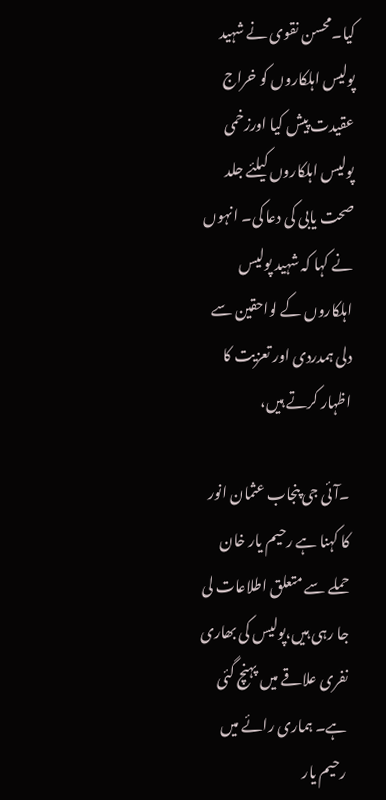کیا۔محسن نقوی نے شہید پولیس اہلکاروں کو خراج عقیدت پیش کیا اورزخمی پولیس اہلکاروں کیلئے جلد صحت یابی کی دعا کی۔ انہوں نے کہا کہ شہید پولیس اہلکاروں کے لواحقین سے دلی ہمدردی اور تعزیت کا اظہار کرتے ہیں،

۔آئی جی پنجاب عثمان انور کا کہنا ہے رحیم یار خان حملے سے متعلق اطلاعات لی جا رہی ہیں،پولیس کی بھاری نفری علاقے میں پہنچ گئی ہے۔ ہماری رائے میں رحیم یار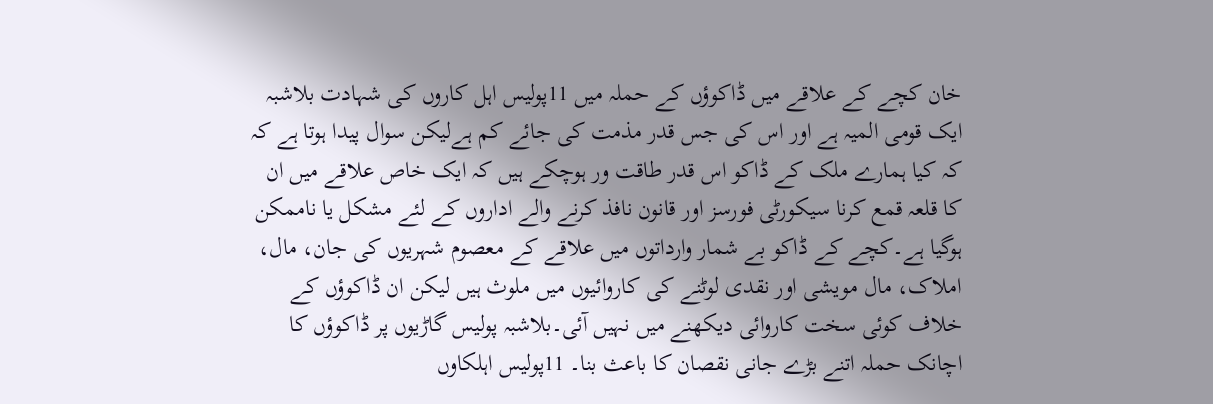خان کچے کے علاقے میں ڈاکوؤں کے حملہ میں 11پولیس اہل کاروں کی شہادت بلاشبہ ایک قومی المیہ ہے اور اس کی جس قدر مذمت کی جائے کم ہےلیکن سوال پیدا ہوتا ہے کہ کہ کیا ہمارے ملک کے ڈاکو اس قدر طاقت ور ہوچکے ہیں کہ ایک خاص علاقے میں ان کا قلعہ قمع کرنا سیکورٹی فورسز اور قانون نافذ کرنے والے اداروں کے لئے مشکل یا ناممکن ہوگیا ہے۔کچے کے ڈاکو بے شمار وارداتوں میں علاقے کے معصوم شہریوں کی جان، مال، املاک، مال مویشی اور نقدی لوٹنے کی کاروائیوں میں ملوث ہیں لیکن ان ڈاکوؤں کے خلاف کوئی سخت کاروائی دیکھنے میں نہیں آئی۔بلاشبہ پولیس گاڑیوں پر ڈاکوؤں کا اچانک حملہ اتنے بڑے جانی نقصان کا باعث بنا۔ 11پولیس اہلکاوں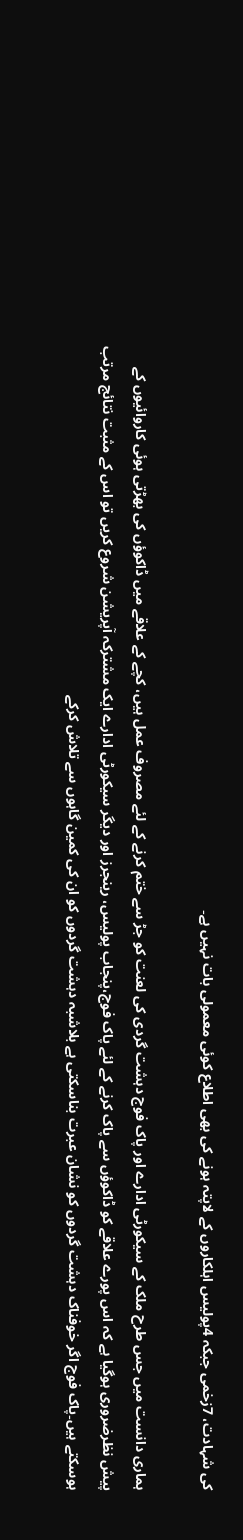کی شہادت، 7زخمی جبکہ 4پولیس اہلکاروں کے لاپتہ ہونے کی بھی اطلاع کوئی معمولی بات نہیں ہے۔

ہماری دانست میں جس طرح ملک کے سیکورٹی ادارے اور پاک فوج دہشت گردی کی لعنت کو جڑ سے ختم کرنے کے لئے مصروف عمل ہیں، کچے کے علاقے میں ڈاکوؤں کی بھڑتی ہوئی کاروائیوں کے پیش نظرضروری ہوگیا ہے کہ اس پورے علاقے کو ڈاکوؤں سے پاک کرنے کے لئے پاک فوج،پنجاب پولیس، رینجرز اور دیگر سیکورٹی ادارے ایک مشترکہ آپریشن شروع کریں تو اس کے مثبت نتائج مرتب ہوسکتے ہیں۔پاک فوج اگر خوفناک دہشت گردوں کو نشان عبرت بناسکتی ہے بلاشبہ دہشت گردوں کو ان کی کمین گاہوں سے تلاش کرکے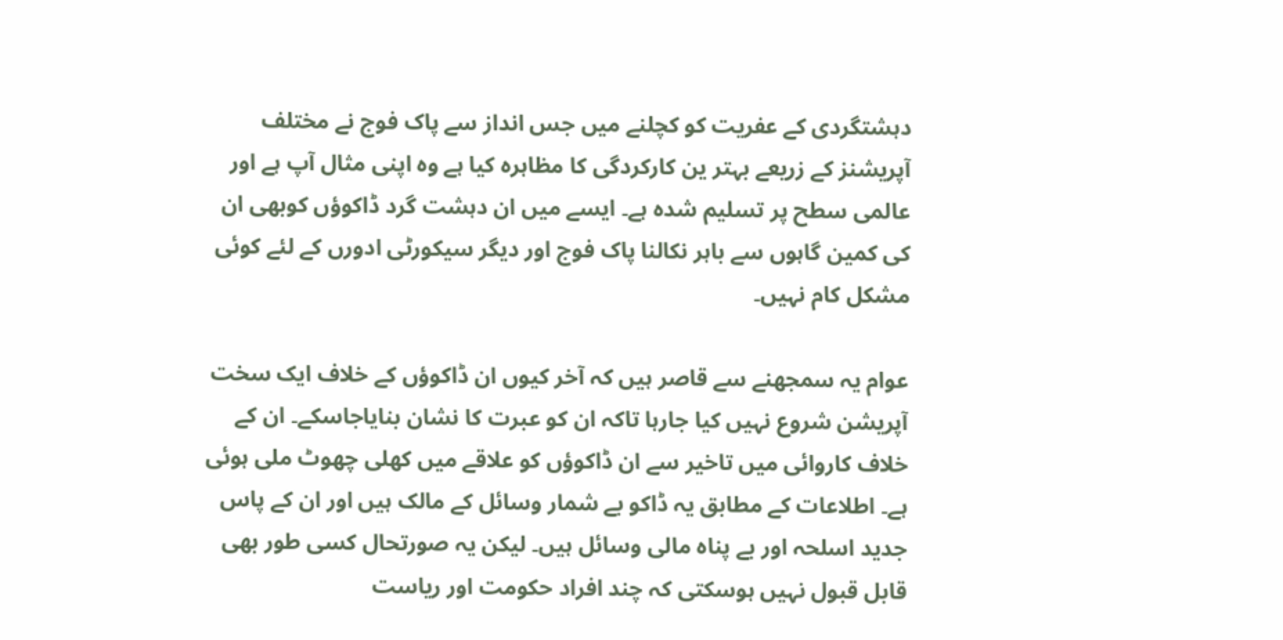دہشتگردی کے عفریت کو کچلنے میں جس انداز سے پاک فوج نے مختلف آپریشنز کے زریعے بہتر ین کارکردگی کا مظاہرہ کیا ہے وہ اپنی مثال آپ ہے اور عالمی سطح پر تسلیم شدہ ہے۔ ایسے میں ان دہشت گرد ڈاکوؤں کوبھی ان کی کمین گاہوں سے باہر نکالنا پاک فوج اور دیگر سیکورٹی ادورں کے لئے کوئی مشکل کام نہیں۔

عوام یہ سمجھنے سے قاصر ہیں کہ آخر کیوں ان ڈاکوؤں کے خلاف ایک سخت آپریشن شروع نہیں کیا جارہا تاکہ ان کو عبرت کا نشان بنایاجاسکے۔ ان کے خلاف کاروائی میں تاخیر سے ان ڈاکوؤں کو علاقے میں کھلی چھوٹ ملی ہوئی ہے۔ اطلاعات کے مطابق یہ ڈاکو بے شمار وسائل کے مالک ہیں اور ان کے پاس جدید اسلحہ اور بے پناہ مالی وسائل ہیں۔ لیکن یہ صورتحال کسی طور بھی قابل قبول نہیں ہوسکتی کہ چند افراد حکومت اور ریاست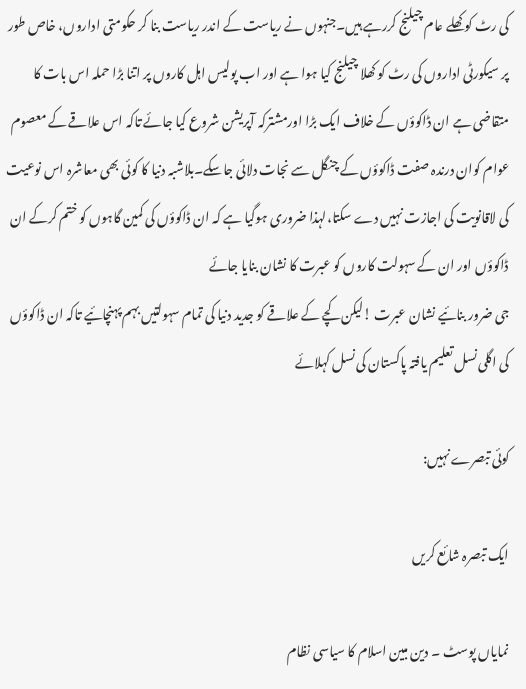کی رٹ کو کھلے عام چیلنج کررہے ہیں۔جنہوں نے ریاست کے اندر ریاست بنا کر حکومتی اداروں، خاص طور پر سیکورٹی اداروں کی رٹ کو کھلا چیلنج کیا ہوا ہے اور اب پولیس اہل کاروں پر اتنا بڑا حملہ اس بات کا متقاضی ہے ان ڈاکوؤں کے خلاف ایک بڑا اورمشترکہ آپریشن شروع کیا جائے تاکہ اس علاقے کے معصوم عوام کوان درندہ صفت ڈاکوؤں کے چنگل سے نجات دلائی جاسکے۔بلاشبہ دنیا کا کوئی بھی معاشرہ اس نوعیت کی لاقانویت کی اجازت نہیں دے سکتا،لہذا ضروری ہوگیا ہے کہ ان ڈاکوؤں کی کمین گاہوں کو ختم کرکے ان ڈاکوؤں اور ان کے سہولت کاروں کو عبرت کا نشان بنایا جائے
جی ضرور بنائیے نشان عبرت !لیکن کچے کے علاقے کو جدید دنیا کی تمام سہولتیں بہم پہنچائیے تاکہ ان ڈاکوؤں کی اگلی نسل تعلیم یافتہ پاکستان کی نسل کہلائے

کوئی تبصرے نہیں:

ایک تبصرہ شائع کریں

نمایاں پوسٹ ۔ دین مبین اسلام کا سیاسی نظام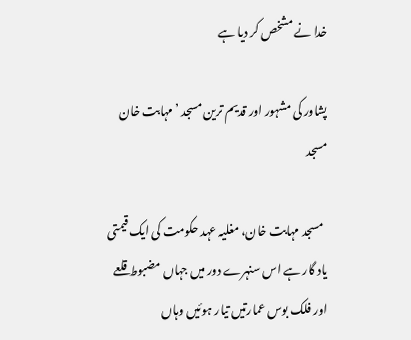خدا نے مشخص کر دیا ہے

پشاور کی مشہور اور قدیم ترین مسجد ’مہابت خان مسجد

  مسجد مہابت خان، مغلیہ عہد حکومت کی ایک قیمتی یاد گار ہے اس سنہرے دور میں جہاں مضبوط قلعے اور فلک بوس عمارتیں تیار ہوئیں وہاں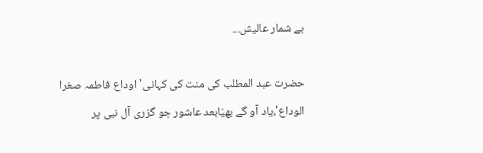بے شمار عالیش...

حضرت عبد المطلب کی منت کی کہانی'اوداع فاطمہ صغرا الوداع'،یاد آو گے بھیّابعد عاشور جو گزری آل نبی پر